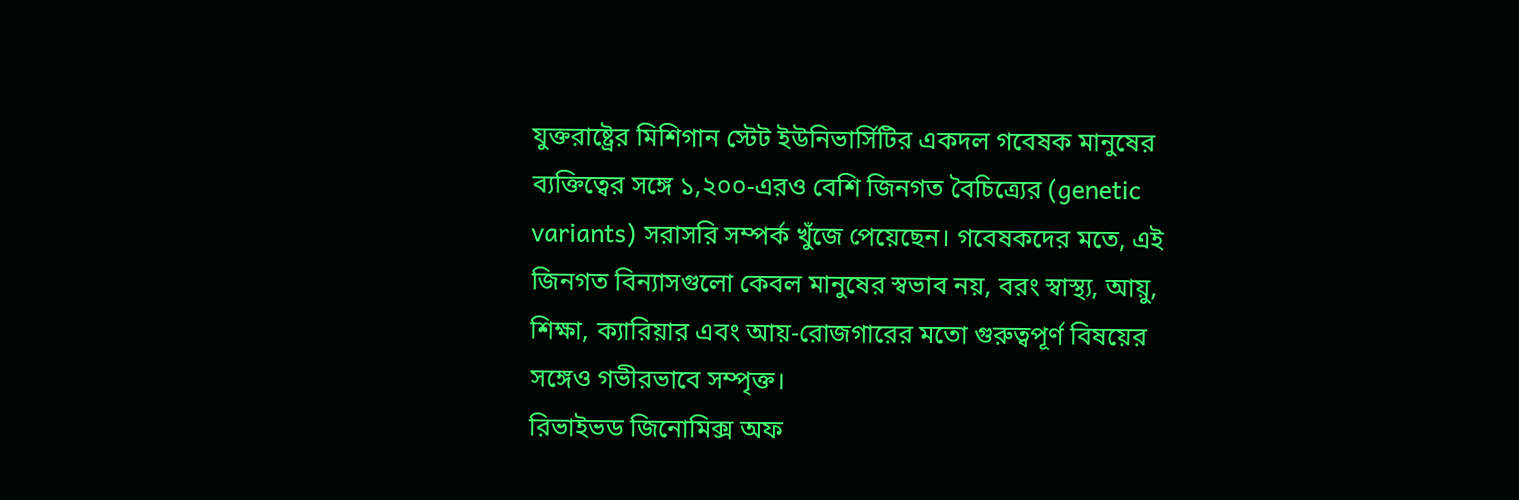যুক্তরাষ্ট্রের মিশিগান স্টেট ইউনিভার্সিটির একদল গবেষক মানুষের ব্যক্তিত্বের সঙ্গে ১,২০০-এরও বেশি জিনগত বৈচিত্র্যের (genetic variants) সরাসরি সম্পর্ক খুঁজে পেয়েছেন। গবেষকদের মতে, এই জিনগত বিন্যাসগুলো কেবল মানুষের স্বভাব নয়, বরং স্বাস্থ্য, আয়ু, শিক্ষা, ক্যারিয়ার এবং আয়-রোজগারের মতো গুরুত্বপূর্ণ বিষয়ের সঙ্গেও গভীরভাবে সম্পৃক্ত।
রিভাইভড জিনোমিক্স অফ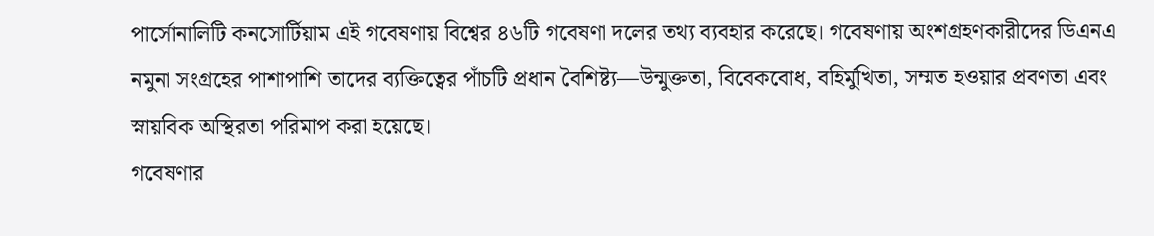পার্সোনালিটি কনসোর্টিয়াম এই গবেষণায় বিশ্বের ৪৬টি গবেষণা দলের তথ্য ব্যবহার করেছে। গবেষণায় অংশগ্রহণকারীদের ডিএনএ নমুনা সংগ্রহের পাশাপাশি তাদের ব্যক্তিত্বের পাঁচটি প্রধান বৈশিষ্ট্য—উন্মুক্ততা, বিবেকবোধ, বহির্মুখিতা, সম্মত হওয়ার প্রবণতা এবং স্নায়বিক অস্থিরতা পরিমাপ করা হয়েছে।
গবেষণার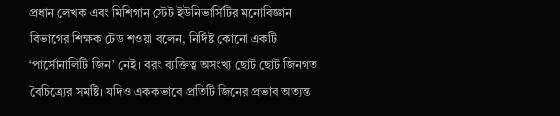প্রধান লেখক এবং মিশিগান স্টেট ইউনিভার্সিটির মনোবিজ্ঞান বিভাগের শিক্ষক টেড শওয়া বলেন, নির্দিষ্ট কোনো একটি ‘পার্সোনালিটি জিন’ নেই। বরং ব্যক্তিত্ব অসংখ্য ছোট ছোট জিনগত বৈচিত্র্যের সমষ্টি। যদিও এককভাবে প্রতিটি জিনের প্রভাব অত্যন্ত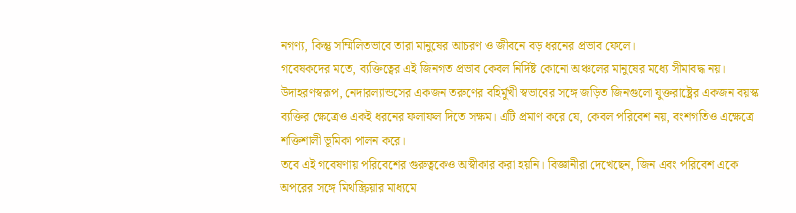নগণ্য, কিন্তু সম্মিলিতভাবে তারা মানুষের আচরণ ও জীবনে বড় ধরনের প্রভাব ফেলে।
গবেষকদের মতে, ব্যক্তিত্বের এই জিনগত প্রভাব কেবল নির্দিষ্ট কোনো অঞ্চলের মানুষের মধ্যে সীমাবদ্ধ নয়। উদাহরণস্বরূপ, নেদারল্যান্ডসের একজন তরুণের বহির্মুখী স্বভাবের সঙ্গে জড়িত জিনগুলো যুক্তরাষ্ট্রের একজন বয়স্ক ব্যক্তির ক্ষেত্রেও একই ধরনের ফলাফল দিতে সক্ষম। এটি প্রমাণ করে যে, কেবল পরিবেশ নয়, বংশগতিও এক্ষেত্রে শক্তিশালী ভূমিকা পালন করে।
তবে এই গবেষণায় পরিবেশের গুরুত্বকেও অস্বীকার করা হয়নি। বিজ্ঞানীরা দেখেছেন, জিন এবং পরিবেশ একে অপরের সঙ্গে মিথস্ক্রিয়ার মাধ্যমে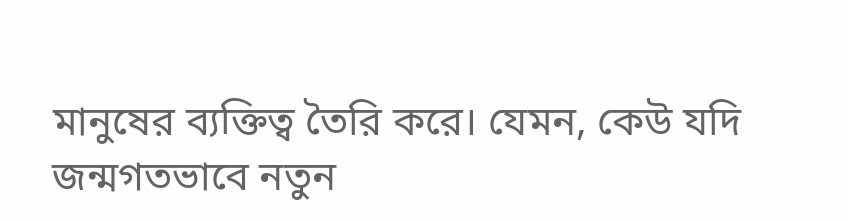মানুষের ব্যক্তিত্ব তৈরি করে। যেমন, কেউ যদি জন্মগতভাবে নতুন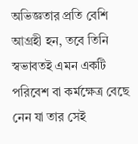অভিজ্ঞতার প্রতি বেশি আগ্রহী হন, তবে তিনি স্বভাবতই এমন একটি পরিবেশ বা কর্মক্ষেত্র বেছে নেন যা তার সেই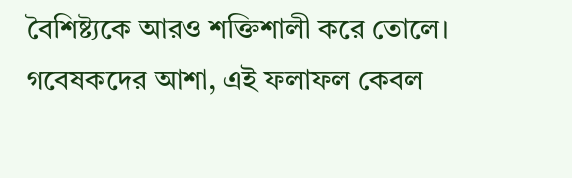বৈশিষ্ট্যকে আরও শক্তিশালী করে তোলে।
গবেষকদের আশা, এই ফলাফল কেবল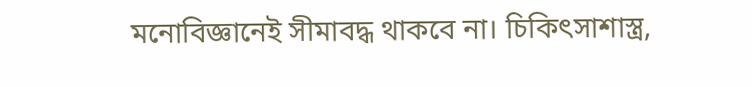মনোবিজ্ঞানেই সীমাবদ্ধ থাকবে না। চিকিৎসাশাস্ত্র,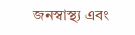জনস্বাস্থ্য এবং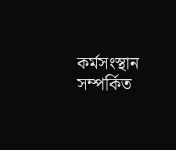কর্মসংস্থান সম্পর্কিত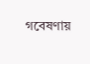গবেষণায়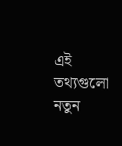এই তথ্যগুলো নতুন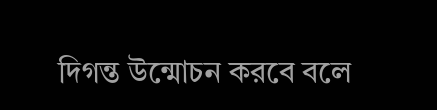দিগন্ত উন্মোচন করবে বলে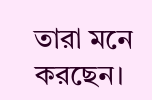তারা মনে করছেন।